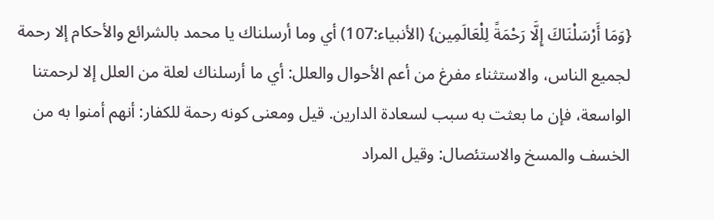{وَمَا أَرْسَلْنَاكَ إِلَّا رَحْمَةً لِلْعَالَمِين} (الأنبياء:107) أي وما أرسلناك يا محمد بالشرائع والأحكام إلا رحمة لجميع الناس، والاستثناء مفرغ من أعم الأحوال والعلل: أي ما أرسلناك لعلة من العلل إلا لرحمتنا الواسعة، فإن ما بعثت به سبب لسعادة الدارين. قيل ومعنى كونه رحمة للكفار: أنهم أمنوا به من الخسف والمسخ والاستئصال: وقيل المراد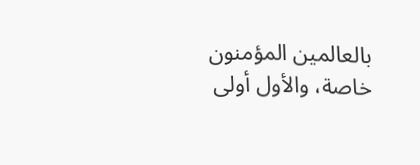بالعالمين المؤمنون خاصة، والأول أولى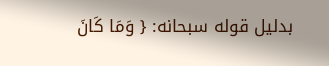بدليل قوله سبحانه: { وَمَا كَانَ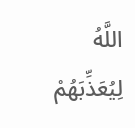اللَّهُ لِيُعَذِّبَهُمْ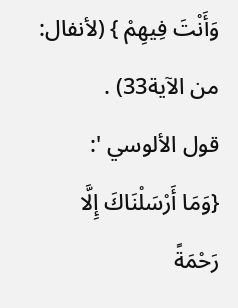وَأَنْتَ فِيهِمْ } (لأنفال: من الآية33) .
قول الألوسي ':
{وَمَا أَرْسَلْنَاكَ إِلَّا رَحْمَةً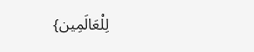لِلْعَالَمِين}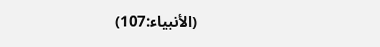(الأنبياء:107)